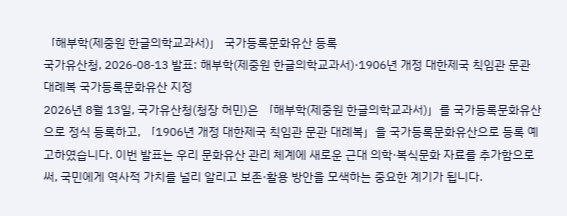「해부학(제중원 한글의학교과서)」 국가등록문화유산 등록
국가유산청, 2026‑08‑13 발표: 해부학(제중원 한글의학교과서)·1906년 개정 대한제국 칙임관 문관 대례복 국가등록문화유산 지정
2026년 8월 13일, 국가유산청(청장 허민)은 「해부학(제중원 한글의학교과서)」를 국가등록문화유산으로 정식 등록하고, 「1906년 개정 대한제국 칙임관 문관 대례복」을 국가등록문화유산으로 등록 예고하였습니다. 이번 발표는 우리 문화유산 관리 체계에 새로운 근대 의학·복식문화 자료를 추가함으로써, 국민에게 역사적 가치를 널리 알리고 보존·활용 방안을 모색하는 중요한 계기가 됩니다.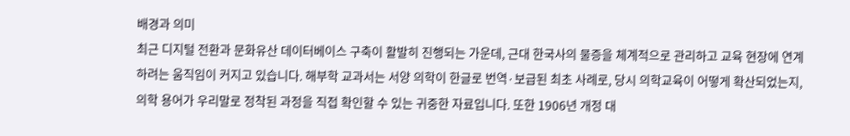배경과 의미
최근 디지털 전환과 문화유산 데이터베이스 구축이 활발히 진행되는 가운데, 근대 한국사의 물증을 체계적으로 관리하고 교육 현장에 연계하려는 움직임이 커지고 있습니다. 해부학 교과서는 서양 의학이 한글로 번역·보급된 최초 사례로, 당시 의학교육이 어떻게 확산되었는지, 의학 용어가 우리말로 정착된 과정을 직접 확인할 수 있는 귀중한 자료입니다. 또한 1906년 개정 대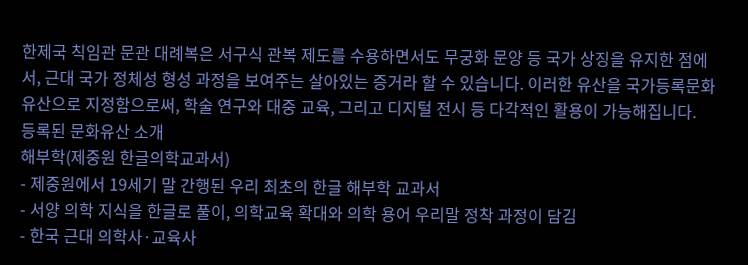한제국 칙임관 문관 대례복은 서구식 관복 제도를 수용하면서도 무궁화 문양 등 국가 상징을 유지한 점에서, 근대 국가 정체성 형성 과정을 보여주는 살아있는 증거라 할 수 있습니다. 이러한 유산을 국가등록문화유산으로 지정함으로써, 학술 연구와 대중 교육, 그리고 디지털 전시 등 다각적인 활용이 가능해집니다.
등록된 문화유산 소개
해부학(제중원 한글의학교과서)
- 제중원에서 19세기 말 간행된 우리 최초의 한글 해부학 교과서
- 서양 의학 지식을 한글로 풀이, 의학교육 확대와 의학 용어 우리말 정착 과정이 담김
- 한국 근대 의학사·교육사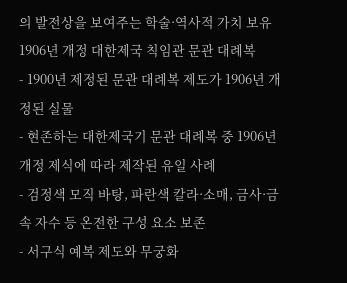의 발전상을 보여주는 학술·역사적 가치 보유
1906년 개정 대한제국 칙임관 문관 대례복
- 1900년 제정된 문관 대례복 제도가 1906년 개정된 실물
- 현존하는 대한제국기 문관 대례복 중 1906년 개정 제식에 따라 제작된 유일 사례
- 검정색 모직 바탕, 파란색 칼라·소매, 금사·금속 자수 등 온전한 구성 요소 보존
- 서구식 예복 제도와 무궁화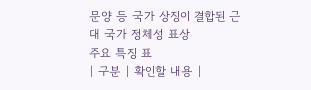문양 등 국가 상징이 결합된 근대 국가 정체성 표상
주요 특징 표
| 구분 | 확인할 내용 |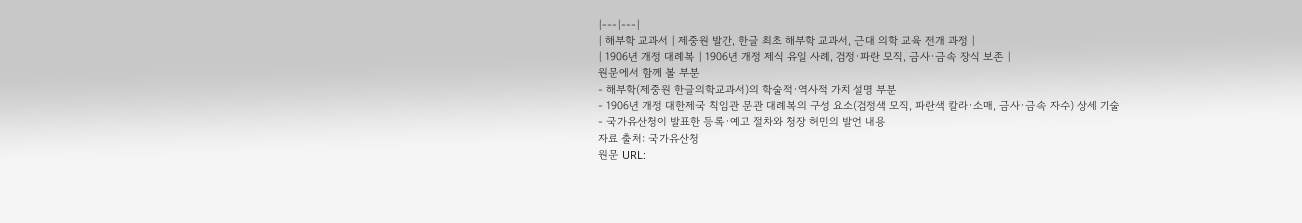|---|---|
| 해부학 교과서 | 제중원 발간, 한글 최초 해부학 교과서, 근대 의학 교육 전개 과정 |
| 1906년 개정 대례복 | 1906년 개정 제식 유일 사례, 검정·파란 모직, 금사·금속 장식 보존 |
원문에서 함께 볼 부분
- 해부학(제중원 한글의학교과서)의 학술적·역사적 가치 설명 부분
- 1906년 개정 대한제국 칙임관 문관 대례복의 구성 요소(검정색 모직, 파란색 칼라·소매, 금사·금속 자수) 상세 기술
- 국가유산청이 발표한 등록·예고 절차와 청장 허민의 발언 내용
자료 출처: 국가유산청
원문 URL: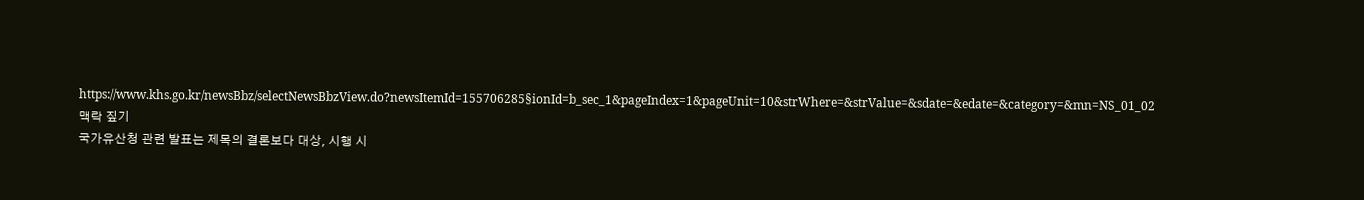https://www.khs.go.kr/newsBbz/selectNewsBbzView.do?newsItemId=155706285§ionId=b_sec_1&pageIndex=1&pageUnit=10&strWhere=&strValue=&sdate=&edate=&category=&mn=NS_01_02
맥락 짚기
국가유산청 관련 발표는 제목의 결론보다 대상, 시행 시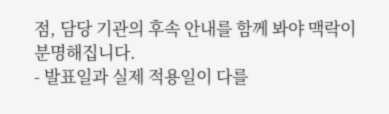점, 담당 기관의 후속 안내를 함께 봐야 맥락이 분명해집니다.
- 발표일과 실제 적용일이 다를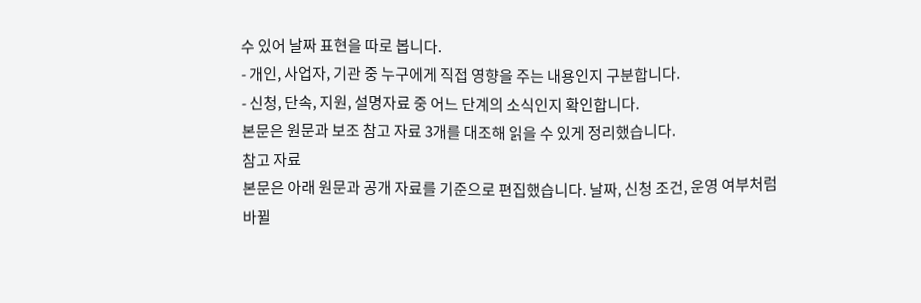수 있어 날짜 표현을 따로 봅니다.
- 개인, 사업자, 기관 중 누구에게 직접 영향을 주는 내용인지 구분합니다.
- 신청, 단속, 지원, 설명자료 중 어느 단계의 소식인지 확인합니다.
본문은 원문과 보조 참고 자료 3개를 대조해 읽을 수 있게 정리했습니다.
참고 자료
본문은 아래 원문과 공개 자료를 기준으로 편집했습니다. 날짜, 신청 조건, 운영 여부처럼 바뀔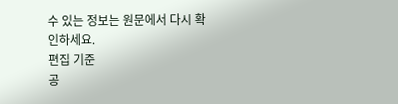수 있는 정보는 원문에서 다시 확인하세요.
편집 기준
공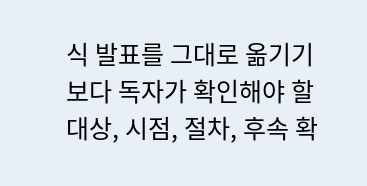식 발표를 그대로 옮기기보다 독자가 확인해야 할 대상, 시점, 절차, 후속 확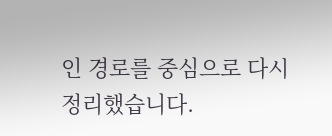인 경로를 중심으로 다시 정리했습니다.